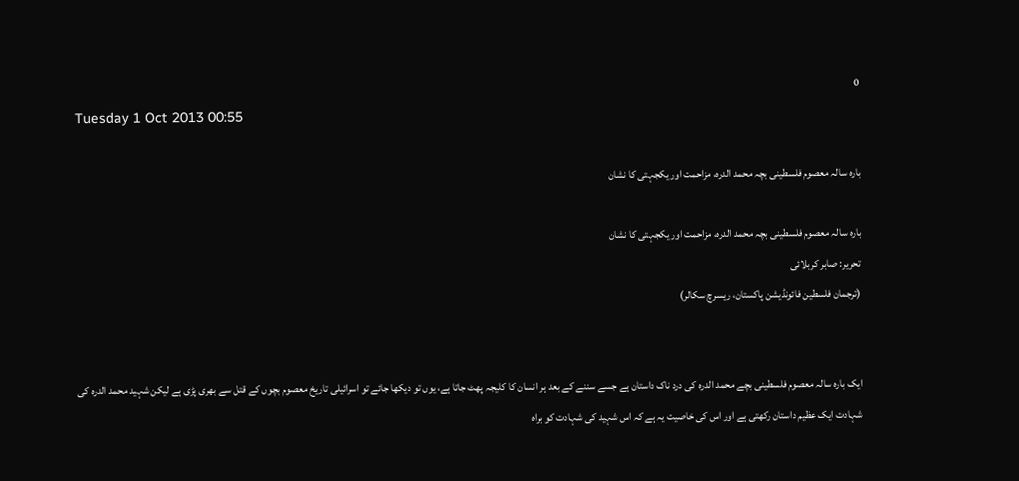0
Tuesday 1 Oct 2013 00:55

بارہ سالہ معصوم فلسطینی بچہ محمد الدرہ، مزاحمت اور یکجہتی کا نشان

بارہ سالہ معصوم فلسطینی بچہ محمد الدرہ، مزاحمت اور یکجہتی کا نشان
تحریر: صابر کربلائی
(ترجمان فلسطین فائونڈیشن پاکستان، ریسرچ سکالر)


ایک بارہ سالہ معصوم فلسطینی بچے محمد الدرہ کی درد ناک داستان ہے جسے سننے کے بعد ہر انسان کا کلیجہ پھٹ جاتا ہے، یوں تو دیکھا جائے تو اسرائیلی تاریخ معصوم بچوں کے قتل سے بھری پڑی ہے لیکن شہید محمد الدرہ کی شہادت ایک عظیم داستان رکھتی ہے اور اس کی خاصیت یہ ہے کہ اس شہید کی شہادت کو براہ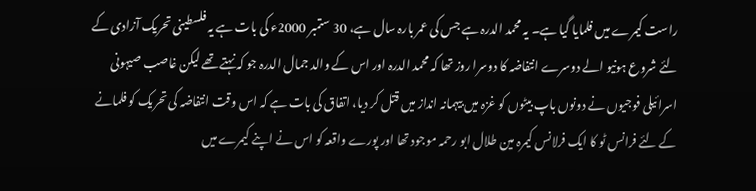راست کیمرے میں فلمایا گیا ہے۔ یہ محمد الدرہ ہے جس کی عمر بارہ سال ہے، 30 ستمبر 2000ء کی بات ہے یہ فلسطینی تحریک آزادی کے لئے شروع ہونیو الے دوسرے انتفاضہ کا دوسرا روز تھا کہ محمد الدرہ اور اس کے والد جمال الدرہ جو کہ نہتے تھے لیکن غاصب صیہونی اسرائیلی فوجیوں نے دونوں باپ بیٹوں کو غزہ میں بیہمانہ انداز میں قتل کر دیا، اتفاق کی بات ہے کہ اس وقت انتفاضہ کی تحریک کو فلمانے کے لئے فرانس ٹو کا ایک فرلانس کیمرہ مین طلال ابو رحمہ موجود تھا اور پورے واقعہ کو اس نے اپنے کیمرے میں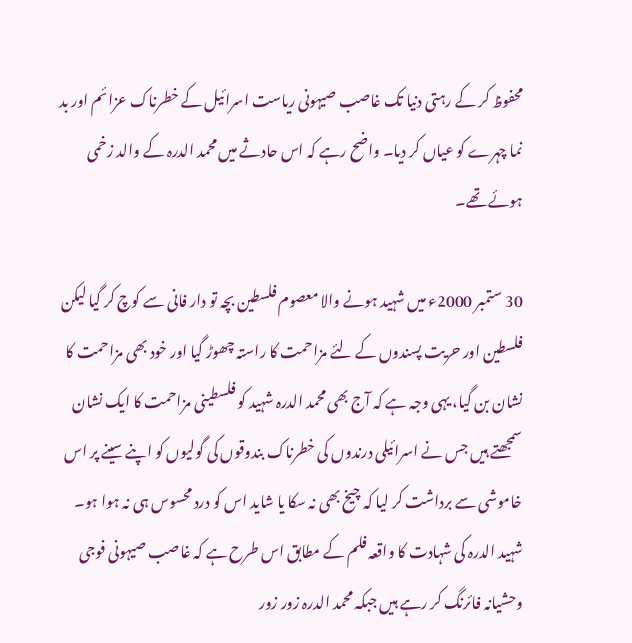محفوظ کر کے رہتی دنیا تک غاصب صیہونی ریاست اسرائیل کے خطرناک عزائم اور بد نما چہرے کو عیاں کر دیا۔ واضح رہے کہ اس حادثے میں محمد الدرہ کے والد زخمی ہوئے تھے۔

30 ستمبر 2000ء میں شہید ہونے والا معصوم فلسطین بچہ تو دار فانی سے کوچ کر گیا لیکن فلسطین اور حریت پسندوں کے لئے مزاحمت کا راستہ چھوڑ گیا اور خود بھی مزاحمت کا نشان بن گیا، یہی وجہ ہے کہ آج بھی محمد الدرہ شہید کو فلسطینی مزاحمت کا ایک نشان سمجھتے ہیں جس نے اسرائیلی درندوں کی خطرناک بندوقوں کی گولیوں کو اپنے سینے پر اس خاموشی سے برداشت کر لیا کہ چیخ بھی نہ سکا یا شاید اس کو درد محسوس ہی نہ ہوا ہو۔ شہید الدرہ کی شہادت کا واقعہ فلم کے مطابق اس طرح ہے کہ غاصب صیہونی فوجی وحشیانہ فائرنگ کر رہے ہیں جبکہ محمد الدرہ زور زور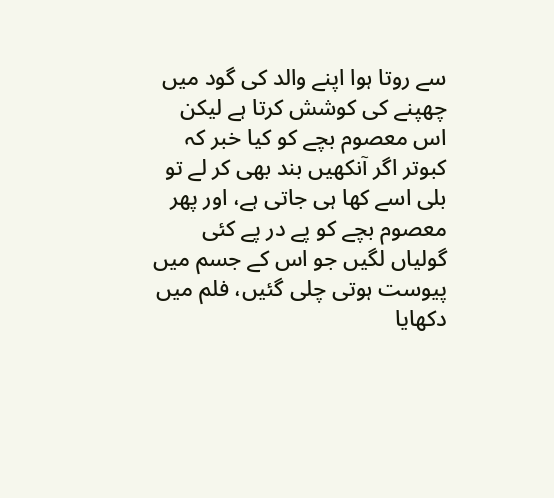سے روتا ہوا اپنے والد کی گود میں چھپنے کی کوشش کرتا ہے لیکن اس معصوم بچے کو کیا خبر کہ کبوتر اگر آنکھیں بند بھی کر لے تو بلی اسے کھا ہی جاتی ہے، اور پھر معصوم بچے کو پے در پے کئی گولیاں لگیں جو اس کے جسم میں پیوست ہوتی چلی گئیں، فلم میں دکھایا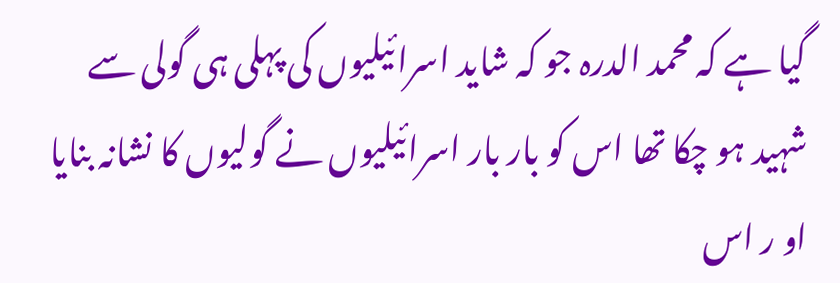گیا ہے کہ محمد الدرہ جو کہ شاید اسرائیلیوں کی پہلی ہی گولی سے شہید ہو چکا تھا اس کو بار بار اسرائیلیوں نے گولیوں کا نشانہ بنایا او ر اس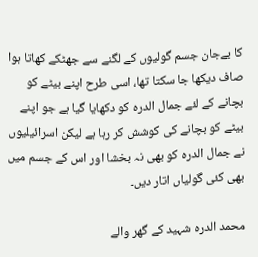کا بےجان جسم گولیوں کے لگنے سے جھٹکے کھاتا ہوا صاف دیکھا جا سکتا تھا، اسی طرح اپنے بیٹے کو بچانے کے لئے جمال الدرہ کو دکھایا گیا ہے جو اپنے بیٹے کو بچانے کی کوشش کر رہا ہے لیکن اسرائیلیوں نے جمال الدرہ کو بھی نہ بخشا اور اس کے جسم میں بھی کئی گولیاں اتار دیں۔

محمد الدرہ شہید کے گھر والے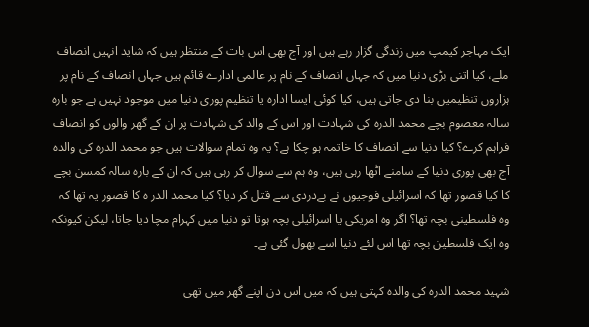ایک مہاجر کیمپ میں زندگی گزار رہے ہیں اور آج بھی اس بات کے منتظر ہیں کہ شاید انہیں انصاف ملے، کیا اتنی بڑی دنیا میں کہ جہاں انصاف کے نام پر عالمی ادارے قائم ہیں جہاں انصاف کے نام پر ہزاروں تنظیمیں بنا دی جاتی ہیں، کیا کوئی ایسا ادارہ یا تنظیم پوری دنیا میں موجود نہیں ہے جو بارہ سالہ معصوم بچے محمد الدرہ کی شہادت اور اس کے والد کی شہادت پر ان کے گھر والوں کو انصاف فراہم کرے؟ کیا دنیا سے انصاف کا خاتمہ ہو چکا ہے؟ یہ وہ تمام سوالات ہیں جو محمد الدرہ کی والدہ آج بھی پوری دنیا کے سامنے اٹھا رہی ہیں، وہ ہم سے سوال کر رہی ہیں کہ ان کے بارہ سالہ کمسن بچے کا کیا قصور تھا کہ اسرائیلی فوجیوں نے بےدردی سے قتل کر دیا؟ کیا محمد الدر ہ کا قصور یہ تھا کہ وہ فلسطینی بچہ تھا؟ اگر وہ امریکی یا اسرائیلی بچہ ہوتا تو دنیا میں کہرام مچا دیا جاتا، لیکن کیونکہ وہ ایک فلسطین بچہ تھا اس لئے دنیا اسے بھول گئی ہے۔

شہید محمد الدرہ کی والدہ کہتی ہیں کہ میں اس دن اپنے گھر میں تھی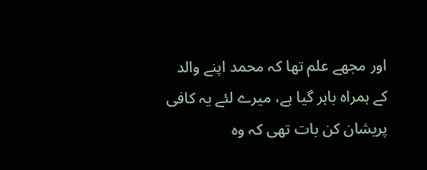اور مجھے علم تھا کہ محمد اپنے والد کے ہمراہ باہر گیا ہے، میرے لئے یہ کافی پریشان کن بات تھی کہ وہ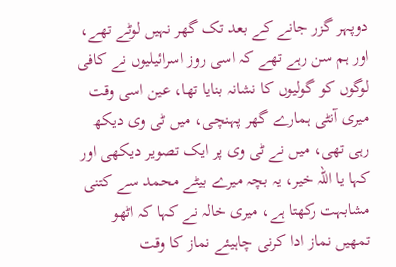دوپہر گزر جانے کے بعد تک گھر نہیں لوٹے تھے، اور ہم سن رہے تھے کہ اسی روز اسرائیلیوں نے کافی لوگوں کو گولیوں کا نشانہ بنایا تھا، عین اسی وقت میری آنٹی ہمارے گھر پہنچی، میں ٹی وی دیکھ رہی تھی، میں نے ٹی وی پر ایک تصویر دیکھی اور کہا یا اللہ خیر، یہ بچہ میرے بیٹے محمد سے کتنی مشابہت رکھتا ہے، میری خالہ نے کہا کہ اٹھو تمھیں نماز ادا کرنی چاہیئے نماز کا وقت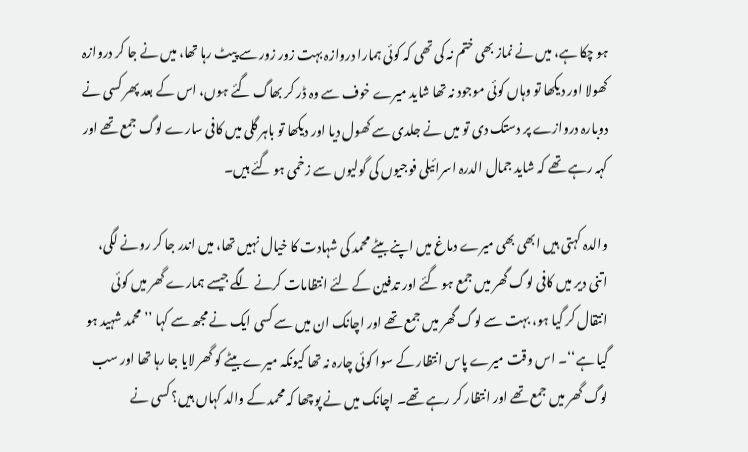ہو چکا ہے، میں نے نماز بھی ختم نہ کی تھی کہ کوئی ہمارا دروازہ بہت زور زور سے پیٹ رہا تھا، میں نے جا کر دروازہ کھولا اور دیکھا تو وہاں کوئی موجود نہ تھا شاید میرے خوف سے وہ ڈر کر بھاگ گئے ہوں، اس کے بعد پھر کسی نے دوبارہ دروازے پر دستک دی تو میں نے جلدی سے کھول دیا اور دیکھا تو باہر گلی میں کافی سارے لوگ جمع تھے اور کہہ رہے تھے کہ شاید جمال الدرہ اسرائیلی فوجیوں کی گولیوں سے زخمی ہو گئے ہیں۔

والدہ کہتی ہیں ابھی بھی میرے دماغ میں اپنے بیٹے محمد کی شہادت کا خیال نہیں تھا، میں اندر جا کر رونے لگی، اتنی دیر میں کافی لوگ گھر میں جمع ہو گئے اور تدفین کے لئے انتظامات کرنے لگے جیسے ہمارے گھر میں کوئی انتقال کر گیا ہو، بہت سے لوگ گھر میں جمع تھے اور اچانک ان میں سے کسی ایک نے مجھ سے کہا ’’ محمد شہید ہو گیا ہے‘‘۔ اس وقت میرے پاس انتظار کے سوا کوئی چارہ نہ تھا کیونکہ میرے بیٹے کو گھر لایا جا رہا تھا اور سب لوگ گھر میں جمع تھے اور انتظار کر رہے تھے۔ اچانک میں نے پوچھا کہ محمد کے والد کہاں ہیں؟ کسی نے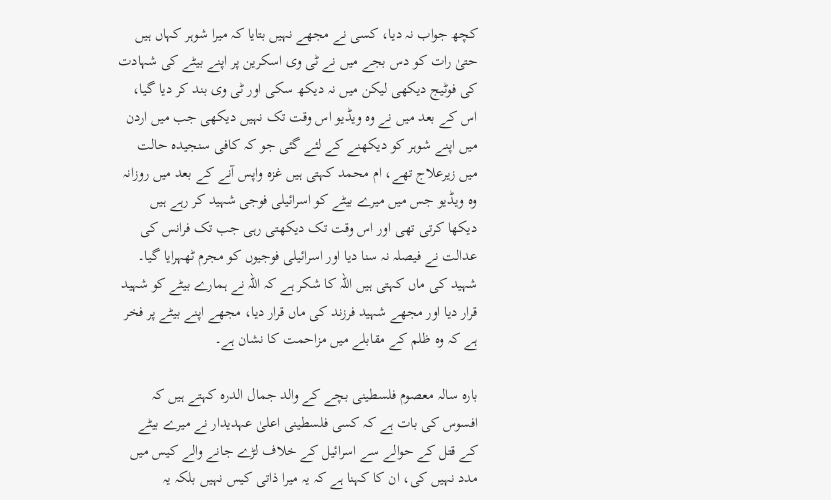کچھ جواب نہ دیا، کسی نے مجھے نہیں بتایا کہ میرا شوہر کہاں ہیں حتیٰ رات کو دس بجے میں نے ٹی وی اسکرین پر اپنے بیٹے کی شہادت کی فوٹیج دیکھی لیکن میں نہ دیکھ سکی اور ٹی وی بند کر دیا گیا، اس کے بعد میں نے وہ ویڈیو اس وقت تک نہیں دیکھی جب میں اردن میں اپنے شوہر کو دیکھنے کے لئے گئی جو کہ کافی سنجیدہ حالت میں زیرعلاج تھے، ام محمد کہتی ہیں غزہ واپس آنے کے بعد میں روزانہ وہ ویڈیو جس میں میرے بیٹے کو اسرائیلی فوجی شہید کر رہے ہیں دیکھا کرتی تھی اور اس وقت تک دیکھتی رہی جب تک فرانس کی عدالت نے فیصلہ نہ سنا دیا اور اسرائیلی فوجیوں کو مجرم ٹھہرایا گیا۔ شہید کی ماں کہتی ہیں اللہ کا شکر ہے کہ اللہ نے ہمارے بیٹے کو شہید قرار دیا اور مجھے شہید فرزند کی ماں قرار دیا، مجھے اپنے بیٹے پر فخر ہے کہ وہ ظلم کے مقابلے میں مزاحمت کا نشان ہے۔

بارہ سالہ معصوم فلسطینی بچے کے والد جمال الدرہ کہتے ہیں کہ افسوس کی بات ہے کہ کسی فلسطینی اعلیٰ عہدیدار نے میرے بیٹے کے قتل کے حوالے سے اسرائیل کے خلاف لڑے جانے والے کیس میں مدد نہیں کی، ان کا کہنا ہے کہ یہ میرا ذاتی کیس نہیں بلکہ یہ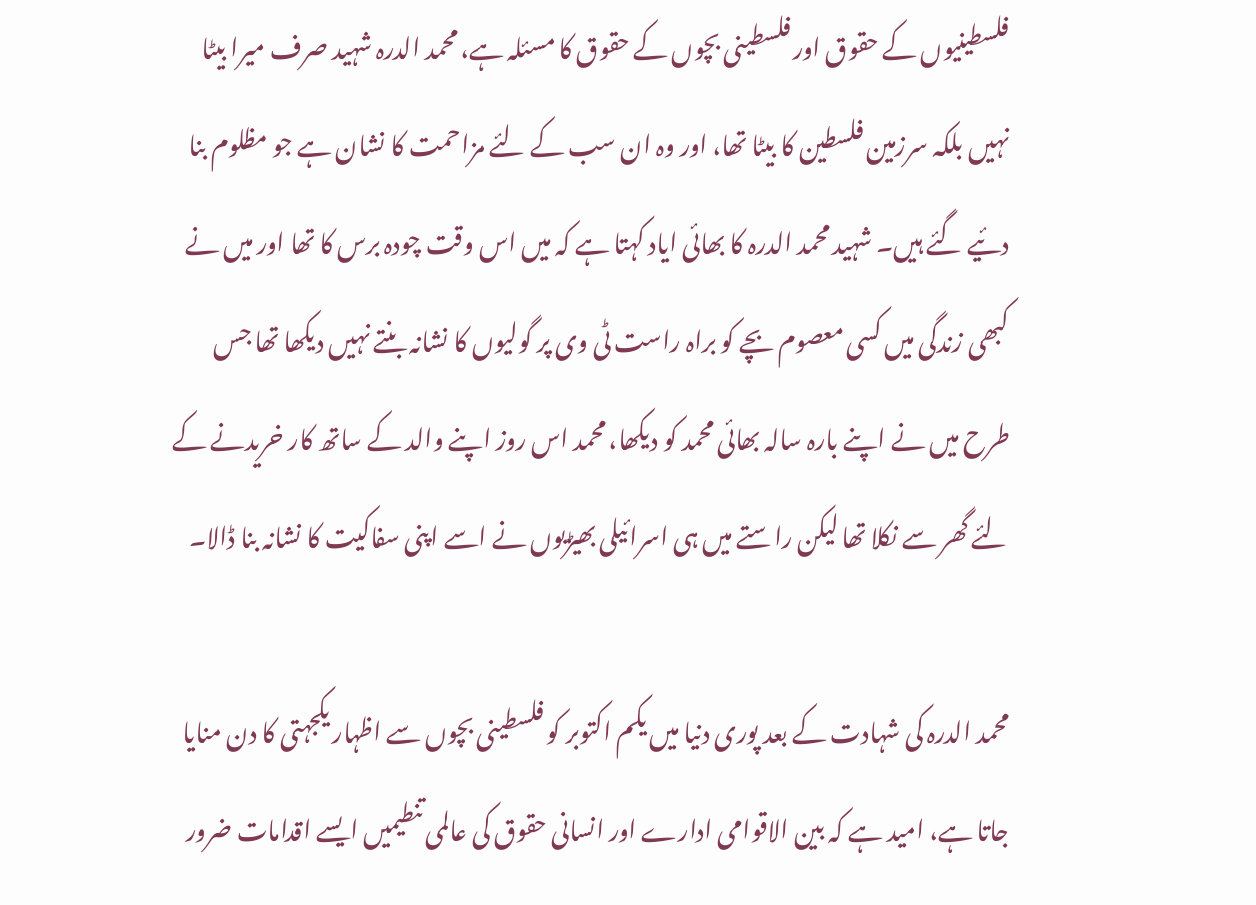فلسطینیوں کے حقوق اور فلسطینی بچوں کے حقوق کا مسئلہ ہے، محمد الدرہ شہید صرف میرا بیٹا نہیں بلکہ سرزمین فلسطین کا بیٹا تھا، اور وہ ان سب کے لئے مزاحمت کا نشان ہے جو مظلوم بنا دئیے گئے ہیں۔ شہید محمد الدرہ کا بھائی ایاد کہتا ہے کہ میں اس وقت چودہ برس کا تھا اور میں نے کبھی زندگی میں کسی معصوم بچے کو براہ راست ٹی وی پر گولیوں کا نشانہ بنتے نہیں دیکھا تھا جس طرح میں نے اپنے بارہ سالہ بھائی محمد کو دیکھا، محمد اس روز اپنے والد کے ساتھ کار خریدنے کے لئے گھر سے نکلا تھا لیکن راستے میں ہی اسرائیلی بھیڑیوں نے اسے اپنی سفاکیت کا نشانہ بنا ڈالا۔

محمد الدرہ کی شہادت کے بعد پوری دنیا میں یکم اکتوبر کو فلسطینی بچوں سے اظہار یکجہتی کا دن منایا جاتا ہے، امید ہے کہ بین الاقوامی ادارے اور انسانی حقوق کی عالمی تنطیمیں ایسے اقدامات ضرور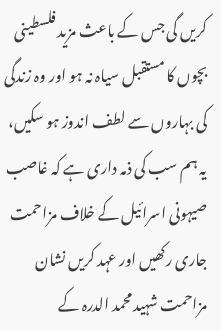کریں گی جس کے باعث مزید فلسطینی بچوں کا مستقبل سیاہ نہ ہو اور وہ زندگی کی بہاروں سے لطف اندوز ہو سکیں، یہ ہم سب کی ذمہ داری ہے کہ غاصب صیہونی اسرائیل کے خلاف مزاحمت جاری رکھیں اور عہد کریں نشان مزاحمت شہید محمد الدرہ کے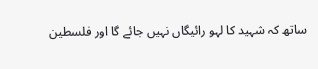ساتھ کہ شہید کا لہو رائیگاں نہیں جائے گا اور فلسطین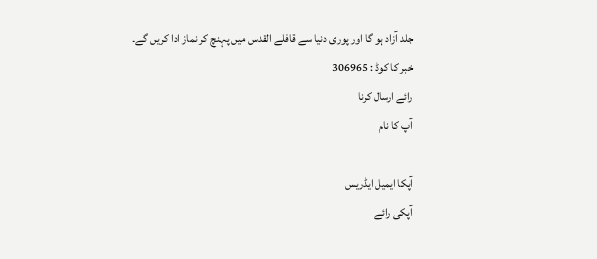جلد آزاد ہو گا اور پوری دنیا سے قافلے القدس میں پہنچ کر نماز ادا کریں گے۔
خبر کا کوڈ : 306965
رائے ارسال کرنا
آپ کا نام

آپکا ایمیل ایڈریس
آپکی رائے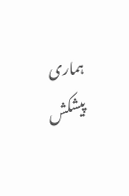ہماری پیشکش